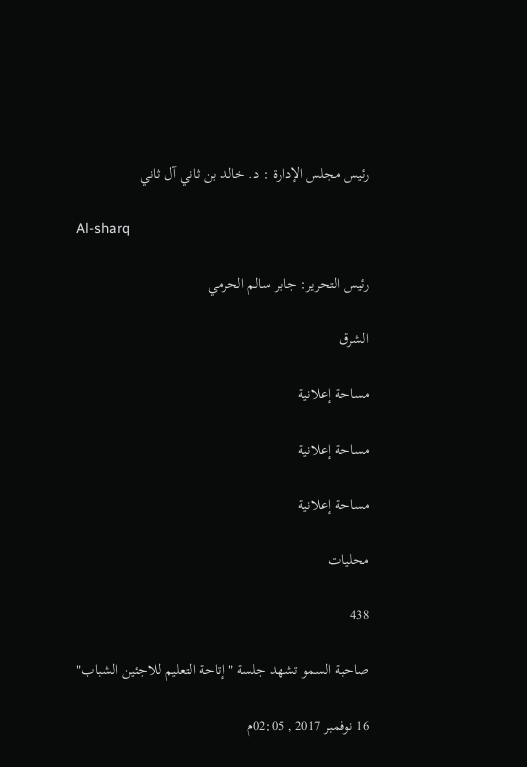رئيس مجلس الإدارة : د. خالد بن ثاني آل ثاني

Al-sharq

رئيس التحرير: جابر سالم الحرمي

الشرق

مساحة إعلانية

مساحة إعلانية

مساحة إعلانية

محليات

438

صاحبة السمو تشهد جلسة "إتاحة التعليم للاجئين الشباب"

16 نوفمبر 2017 , 02:05م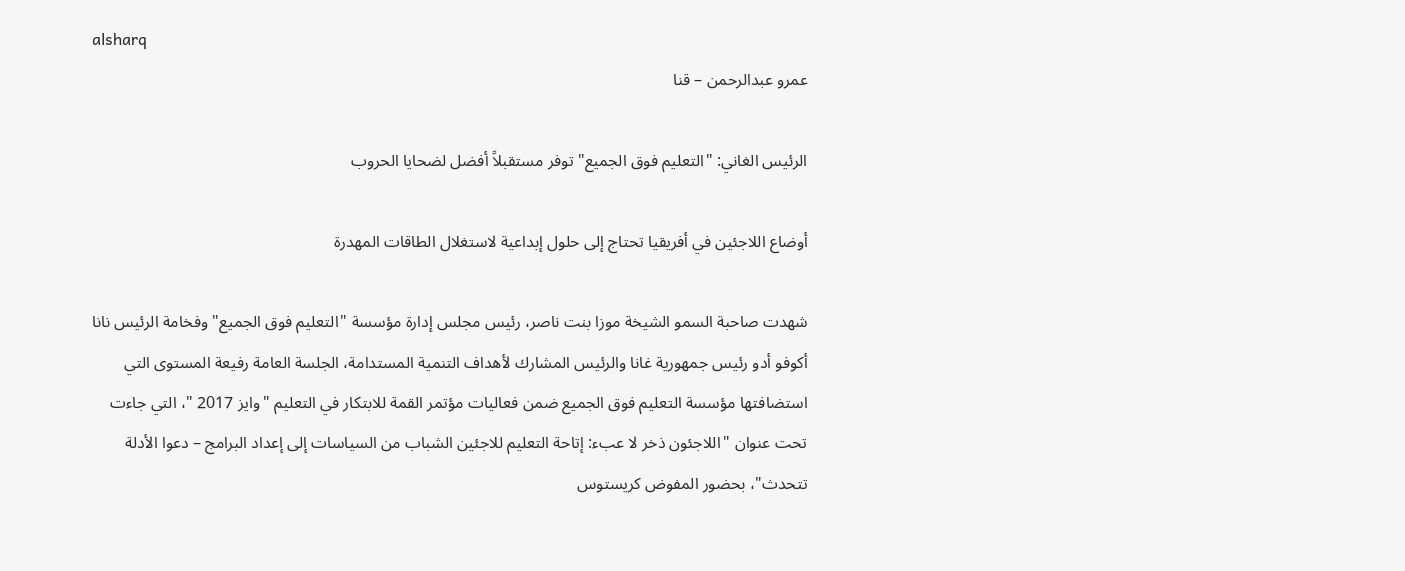alsharq
عمرو عبدالرحمن – قنا

الرئيس الغاني: "التعليم فوق الجميع" توفر مستقبلاً أفضل لضحايا الحروب

أوضاع اللاجئين في أفريقيا تحتاج إلى حلول إبداعية لاستغلال الطاقات المهدرة

شهدت صاحبة السمو الشيخة موزا بنت ناصر، رئيس مجلس إدارة مؤسسة "التعليم فوق الجميع" وفخامة الرئيس نانا أكوفو أدو رئيس جمهورية غانا والرئيس المشارك لأهداف التنمية المستدامة، الجلسة العامة رفيعة المستوى التي استضافتها مؤسسة التعليم فوق الجميع ضمن فعاليات مؤتمر القمة للابتكار في التعليم "وايز 2017 "، التي جاءت تحت عنوان "اللاجئون ذخر لا عبء: إتاحة التعليم للاجئين الشباب من السياسات إلى إعداد البرامج – دعوا الأدلة تتحدث"، بحضور المفوض كريستوس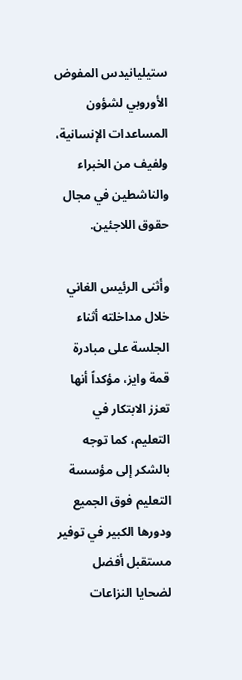ستيليانيدس المفوض الأوروبي لشؤون المساعدات الإنسانية، ولفيف من الخبراء والناشطين في مجال حقوق اللاجئين.

وأثنى الرئيس الغاني خلال مداخلته أثناء الجلسة على مبادرة قمة وايز، مؤكداً أنها تعزز الابتكار في التعليم، كما توجه بالشكر إلى مؤسسة التعليم فوق الجميع ودورها الكبير في توفير مستقبل أفضل لضحايا النزاعات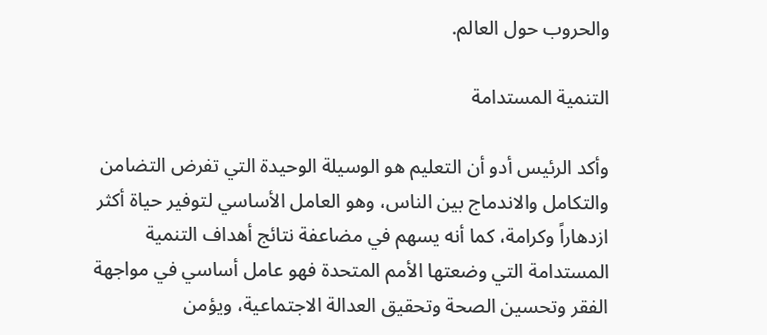والحروب حول العالم.

التنمية المستدامة

وأكد الرئيس أدو أن التعليم هو الوسيلة الوحيدة التي تفرض التضامن والتكامل والاندماج بين الناس، وهو العامل الأساسي لتوفير حياة أكثر ازدهاراً وكرامة، كما أنه يسهم في مضاعفة نتائج أهداف التنمية المستدامة التي وضعتها الأمم المتحدة فهو عامل أساسي في مواجهة الفقر وتحسين الصحة وتحقيق العدالة الاجتماعية، ويؤمن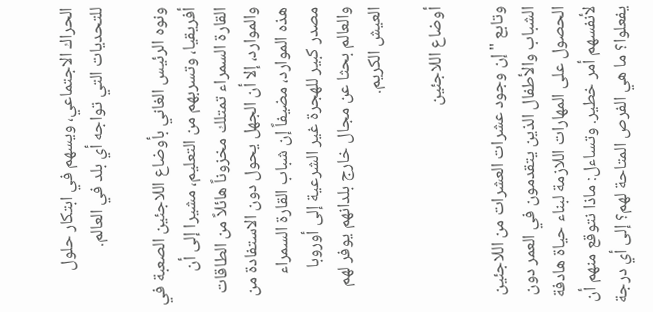الحراك الاجتماعي، ويسهم في ابتكار حلول للتحديات التي تواجه أي بلد في العالم.

ونوه الرئيس الغاني بأوضاع اللاجئين الصعبة في أفريقيا، وتسربهم من التعليم، مشيرا إلى أن القارة السمراء تمتلك مخزوناً هائلاً من الطاقات والموارد، إلا أن الجهل يحول دون الاستفادة من هذه الموارد، مضيفاً إن شباب القارة السمراء مصدر كبير للهجرة غير الشرعية إلى أوروبا والعالم بحثا عن مجال خارج بلدانهم يوفر لهم العيش الكريم.

أوضاع اللاجئين

وتابع "إن وجود عشرات العشرات من اللاجئين الشباب والأطفال الذين يتقدمون في العمر دون الحصول على المهارات اللازمة لبناء حياة هادفة لأنفسهم أمر خطير. وتساءل: ماذا نتوقع منهم أن يفعلوا؟ ما هي الفرص المتاحة لهم؟ إلى أي درجة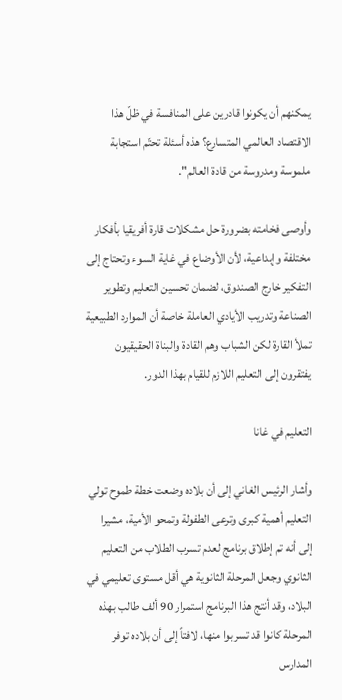يمكنهم أن يكونوا قادرين على المنافسة في ظلّ هذا الاقتصاد العالمي المتسارع؟ هذه أسئلة تحتّم استجابة ملموسة ومدروسة من قادة العالم".

وأوصى فخامته بضرورة حل مشكلات قارة أفريقيا بأفكار مختلفة وإبداعية، لأن الأوضاع في غاية السوء وتحتاج إلى التفكير خارج الصندوق، لضمان تحسين التعليم وتطوير الصناعة وتدريب الأيادي العاملة خاصة أن الموارد الطبيعية تملأ القارة لكن الشباب وهم القادة والبناة الحقيقيون يفتقرون إلى التعليم اللازم للقيام بهذا الدور.

التعليم في غانا

وأشار الرئيس الغاني إلى أن بلاده وضعت خطة طموح تولي التعليم أهمية كبرى وترعى الطفولة وتمحو الأمية، مشيرا إلى أنه تم إطلاق برنامج لعدم تسرب الطلاب من التعليم الثانوي وجعل المرحلة الثانوية هي أقل مستوى تعليمي في البلاد، وقد أنتج هذا البرنامج استمرار 90 ألف طالب بهذه المرحلة كانوا قد تسربوا منها، لافتاً إلى أن بلاده توفر المدارس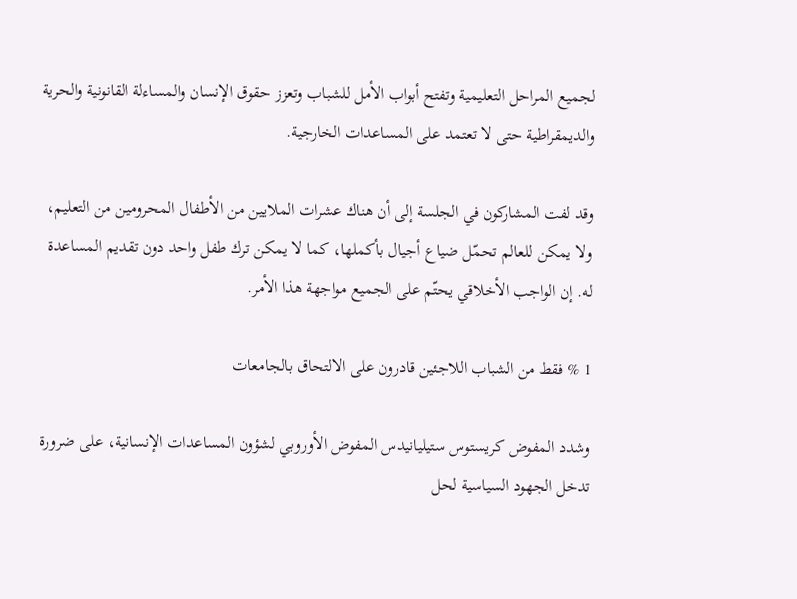لجميع المراحل التعليمية وتفتح أبواب الأمل للشباب وتعزز حقوق الإنسان والمساءلة القانونية والحرية والديمقراطية حتى لا تعتمد على المساعدات الخارجية.

وقد لفت المشاركون في الجلسة إلى أن هناك عشرات الملايين من الأطفال المحرومين من التعليم، ولا يمكن للعالم تحمّل ضياع أجيال بأكملها، كما لا يمكن ترك طفل واحد دون تقديم المساعدة له. إن الواجب الأخلاقي يحتّم على الجميع مواجهة هذا الأمر.

1 % فقط من الشباب اللاجئين قادرون على الالتحاق بالجامعات

وشدد المفوض كريستوس ستيليانيدس المفوض الأوروبي لشؤون المساعدات الإنسانية، على ضرورة تدخل الجهود السياسية لحل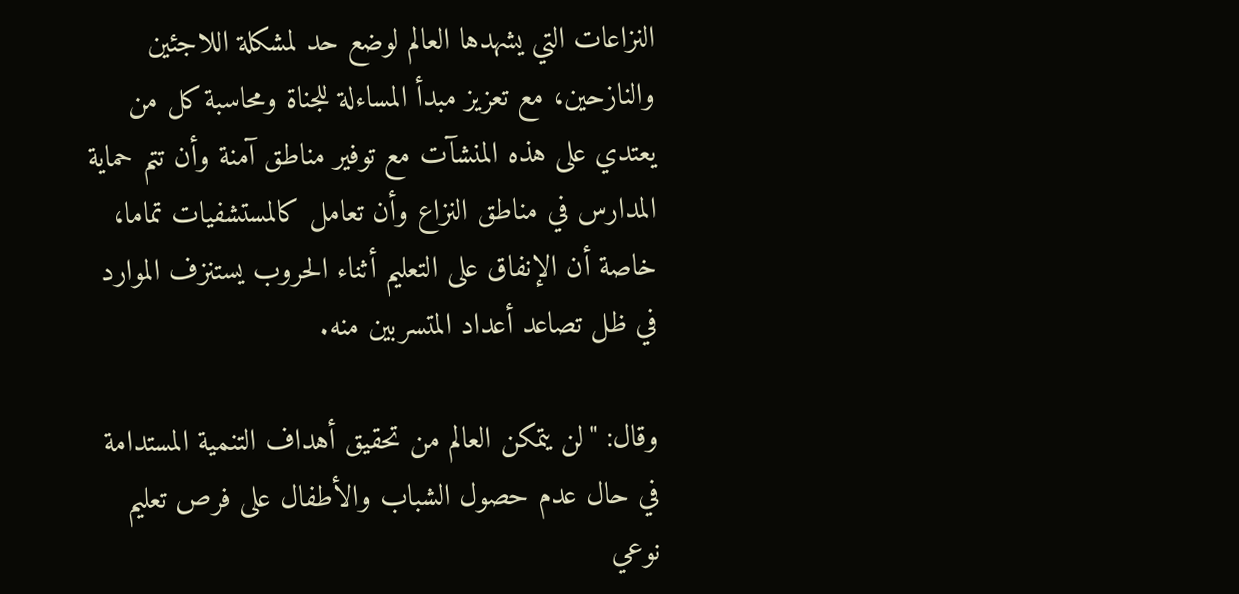النزاعات التي يشهدها العالم لوضع حد لمشكلة اللاجئين والنازحين، مع تعزيز مبدأ المساءلة للجناة ومحاسبة كل من يعتدي على هذه المنشآت مع توفير مناطق آمنة وأن تتم حماية المدارس في مناطق النزاع وأن تعامل كالمستشفيات تماما، خاصة أن الإنفاق على التعليم أثناء الحروب يستنزف الموارد في ظل تصاعد أعداد المتسربين منه.

وقال: "لن يتمكن العالم من تحقيق أهداف التنمية المستدامة في حال عدم حصول الشباب والأطفال على فرص تعليم نوعي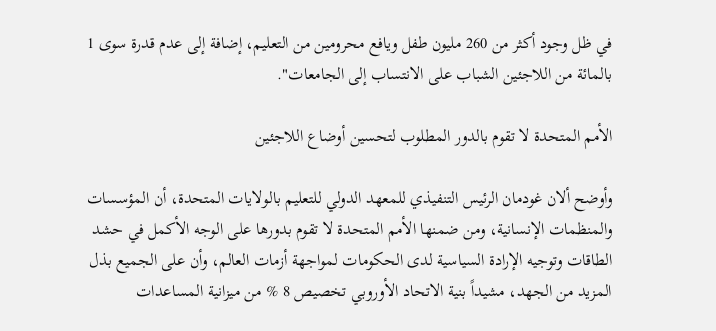في ظل وجود أكثر من 260 مليون طفل ويافع محرومين من التعليم، إضافة إلى عدم قدرة سوى 1 بالمائة من اللاجئين الشباب على الانتساب إلى الجامعات".

الأمم المتحدة لا تقوم بالدور المطلوب لتحسين أوضاع اللاجئين

وأوضح ألان غودمان الرئيس التنفيذي للمعهد الدولي للتعليم بالولايات المتحدة، أن المؤسسات والمنظمات الإنسانية، ومن ضمنها الأمم المتحدة لا تقوم بدورها على الوجه الأكمل في حشد الطاقات وتوجيه الإرادة السياسية لدى الحكومات لمواجهة أزمات العالم، وأن على الجميع بذل المزيد من الجهد، مشيداً بنية الاتحاد الأوروبي تخصيص 8 % من ميزانية المساعدات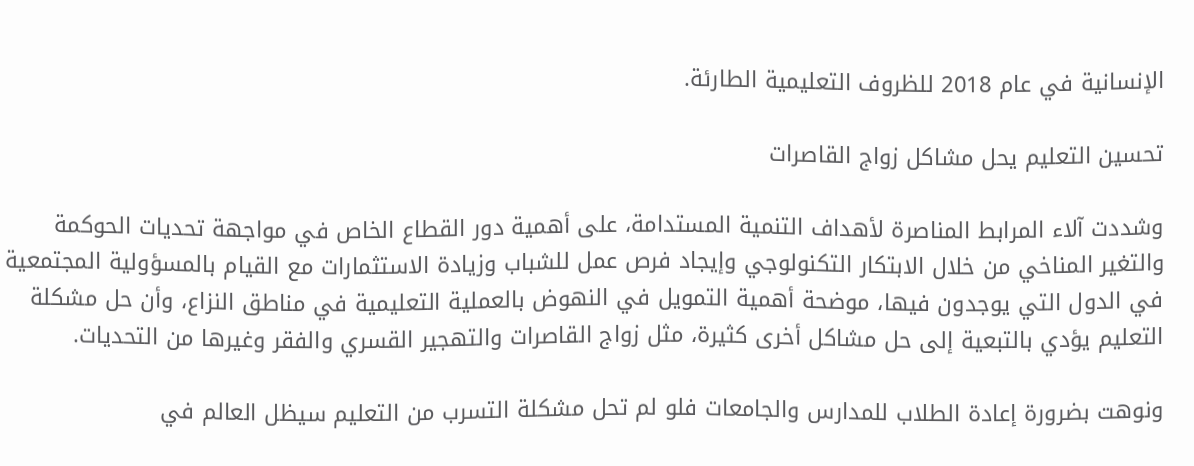الإنسانية في عام 2018 للظروف التعليمية الطارئة.

تحسين التعليم يحل مشاكل زواج القاصرات

وشددت آلاء المرابط المناصرة لأهداف التنمية المستدامة، على أهمية دور القطاع الخاص في مواجهة تحديات الحوكمة والتغير المناخي من خلال الابتكار التكنولوجي وإيجاد فرص عمل للشباب وزيادة الاستثمارات مع القيام بالمسؤولية المجتمعية في الدول التي يوجدون فيها، موضحة أهمية التمويل في النهوض بالعملية التعليمية في مناطق النزاع، وأن حل مشكلة التعليم يؤدي بالتبعية إلى حل مشاكل أخرى كثيرة، مثل زواج القاصرات والتهجير القسري والفقر وغيرها من التحديات.

ونوهت بضرورة إعادة الطلاب للمدارس والجامعات فلو لم تحل مشكلة التسرب من التعليم سيظل العالم في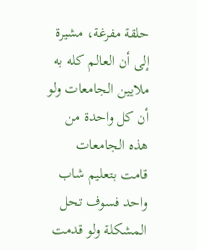حلقة مفرغة، مشيرة إلى أن العالم كله به ملايين الجامعات ولو أن كل واحدة من هذه الجامعات قامت بتعليم شاب واحد فسوف تحل المشكلة ولو قدمت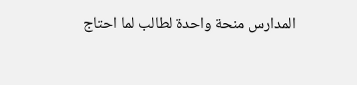المدارس منحة واحدة لطالب لما احتاج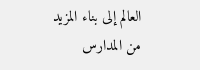العالم إلى بناء المزيد من المدارس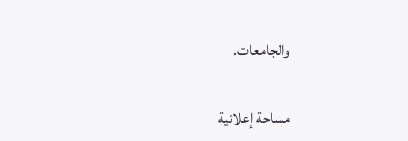والجامعات.

مساحة إعلانية